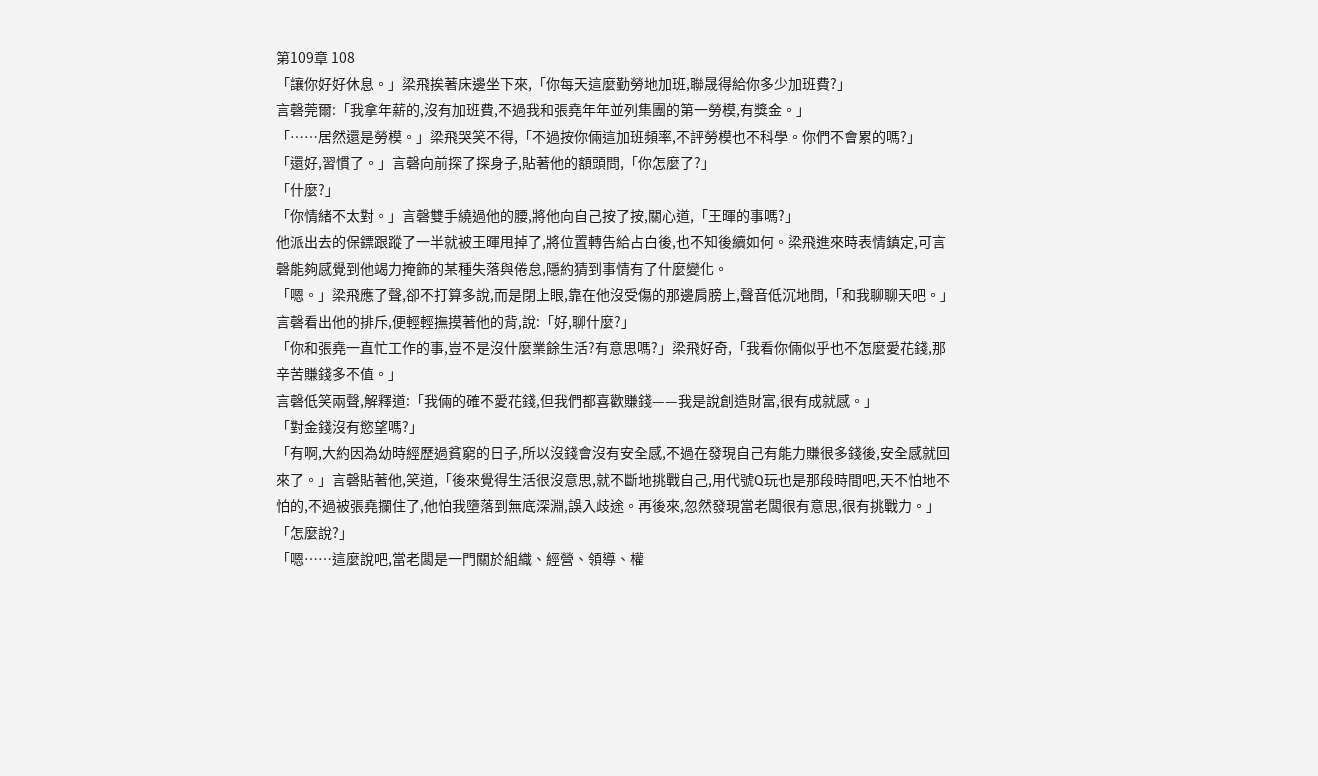第109章 108
「讓你好好休息。」梁飛挨著床邊坐下來,「你每天這麼勤勞地加班,聯晟得給你多少加班費?」
言磬莞爾:「我拿年薪的,沒有加班費,不過我和張堯年年並列集團的第一勞模,有獎金。」
「……居然還是勞模。」梁飛哭笑不得,「不過按你倆這加班頻率,不評勞模也不科學。你們不會累的嗎?」
「還好,習慣了。」言磬向前探了探身子,貼著他的額頭問,「你怎麼了?」
「什麼?」
「你情緒不太對。」言磬雙手繞過他的腰,將他向自己按了按,關心道,「王暉的事嗎?」
他派出去的保鏢跟蹤了一半就被王暉甩掉了,將位置轉告給占白後,也不知後續如何。梁飛進來時表情鎮定,可言磬能夠感覺到他竭力掩飾的某種失落與倦怠,隱約猜到事情有了什麼變化。
「嗯。」梁飛應了聲,卻不打算多說,而是閉上眼,靠在他沒受傷的那邊肩膀上,聲音低沉地問,「和我聊聊天吧。」
言磬看出他的排斥,便輕輕撫摸著他的背,說:「好,聊什麼?」
「你和張堯一直忙工作的事,豈不是沒什麼業餘生活?有意思嗎?」梁飛好奇,「我看你倆似乎也不怎麼愛花錢,那辛苦賺錢多不值。」
言磬低笑兩聲,解釋道:「我倆的確不愛花錢,但我們都喜歡賺錢——我是說創造財富,很有成就感。」
「對金錢沒有慾望嗎?」
「有啊,大約因為幼時經歷過貧窮的日子,所以沒錢會沒有安全感,不過在發現自己有能力賺很多錢後,安全感就回來了。」言磬貼著他,笑道,「後來覺得生活很沒意思,就不斷地挑戰自己,用代號Q玩也是那段時間吧,天不怕地不怕的,不過被張堯攔住了,他怕我墮落到無底深淵,誤入歧途。再後來,忽然發現當老闆很有意思,很有挑戰力。」
「怎麼說?」
「嗯……這麼說吧,當老闆是一門關於組織、經營、領導、權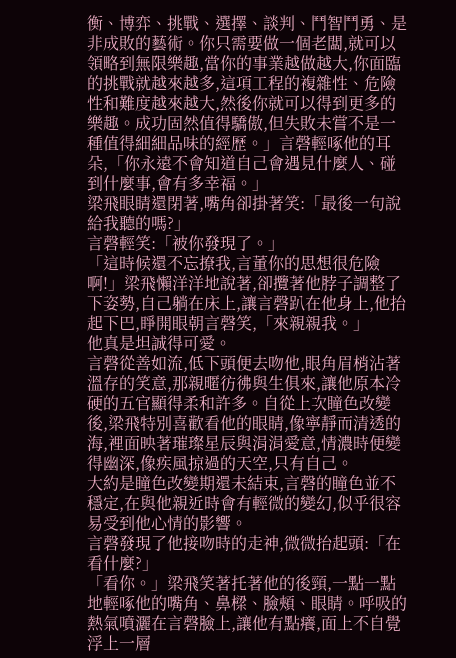衡、博弈、挑戰、選擇、談判、鬥智鬥勇、是非成敗的藝術。你只需要做一個老闆,就可以領略到無限樂趣,當你的事業越做越大,你面臨的挑戰就越來越多,這項工程的複雜性、危險性和難度越來越大,然後你就可以得到更多的樂趣。成功固然值得驕傲,但失敗未嘗不是一種值得細細品味的經歷。」言磬輕啄他的耳朵,「你永遠不會知道自己會遇見什麼人、碰到什麼事,會有多幸福。」
梁飛眼睛還閉著,嘴角卻掛著笑:「最後一句說給我聽的嗎?」
言磬輕笑:「被你發現了。」
「這時候還不忘撩我,言董你的思想很危險啊!」梁飛懶洋洋地說著,卻攬著他脖子調整了下姿勢,自己躺在床上,讓言磬趴在他身上,他抬起下巴,睜開眼朝言磬笑,「來親親我。」
他真是坦誠得可愛。
言磬從善如流,低下頭便去吻他,眼角眉梢沾著溫存的笑意,那親暱彷彿與生俱來,讓他原本冷硬的五官顯得柔和許多。自從上次瞳色改變後,梁飛特別喜歡看他的眼睛,像寧靜而清透的海,裡面映著璀璨星辰與涓涓愛意,情濃時便變得幽深,像疾風掠過的天空,只有自己。
大約是瞳色改變期還未結束,言磬的瞳色並不穩定,在與他親近時會有輕微的變幻,似乎很容易受到他心情的影響。
言磬發現了他接吻時的走神,微微抬起頭:「在看什麼?」
「看你。」梁飛笑著托著他的後頸,一點一點地輕啄他的嘴角、鼻樑、臉頰、眼睛。呼吸的熱氣噴灑在言磬臉上,讓他有點癢,面上不自覺浮上一層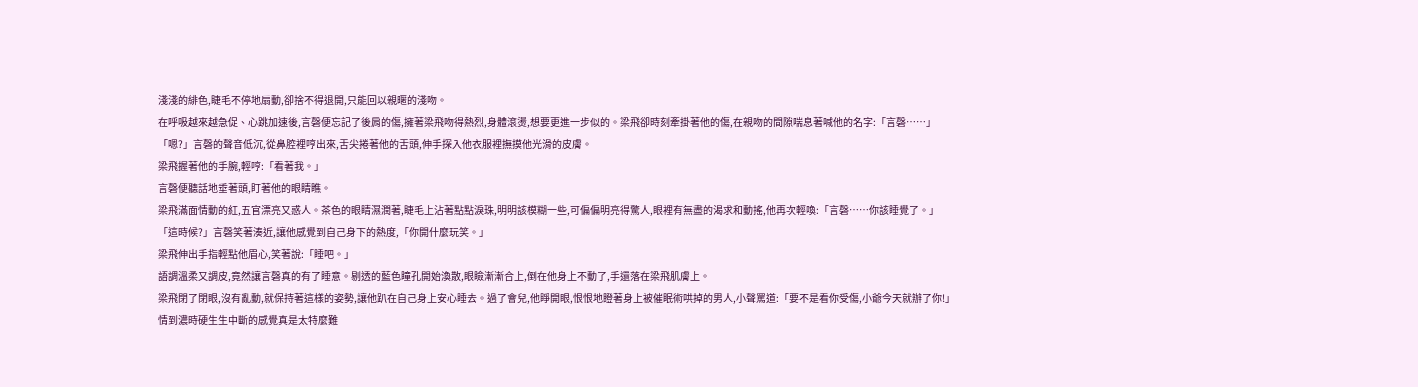淺淺的緋色,睫毛不停地扇動,卻捨不得退開,只能回以親暱的淺吻。
在呼吸越來越急促、心跳加速後,言磬便忘記了後肩的傷,擁著梁飛吻得熱烈,身體滾燙,想要更進一步似的。梁飛卻時刻牽掛著他的傷,在親吻的間隙喘息著喊他的名字:「言磬……」
「嗯?」言磬的聲音低沉,從鼻腔裡哼出來,舌尖捲著他的舌頭,伸手探入他衣服裡撫摸他光滑的皮膚。
梁飛握著他的手腕,輕哼:「看著我。」
言磬便聽話地垂著頭,盯著他的眼睛瞧。
梁飛滿面情動的紅,五官漂亮又惑人。茶色的眼睛濕潤著,睫毛上沾著點點淚珠,明明該模糊一些,可偏偏明亮得驚人,眼裡有無盡的渴求和動搖,他再次輕喚:「言磬……你該睡覺了。」
「這時候?」言磬笑著湊近,讓他感覺到自己身下的熱度,「你開什麼玩笑。」
梁飛伸出手指輕點他眉心,笑著說:「睡吧。」
語調溫柔又調皮,竟然讓言磬真的有了睡意。剔透的藍色瞳孔開始渙散,眼瞼漸漸合上,倒在他身上不動了,手還落在梁飛肌膚上。
梁飛閉了閉眼,沒有亂動,就保持著這樣的姿勢,讓他趴在自己身上安心睡去。過了會兒,他睜開眼,恨恨地瞪著身上被催眠術哄掉的男人,小聲罵道:「要不是看你受傷,小爺今天就辦了你!」
情到濃時硬生生中斷的感覺真是太特麼難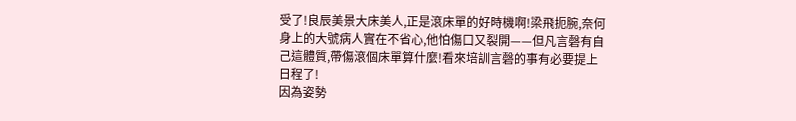受了!良辰美景大床美人,正是滾床單的好時機啊!梁飛扼腕,奈何身上的大號病人實在不省心,他怕傷口又裂開——但凡言磬有自己這體質,帶傷滾個床單算什麼!看來培訓言磬的事有必要提上日程了!
因為姿勢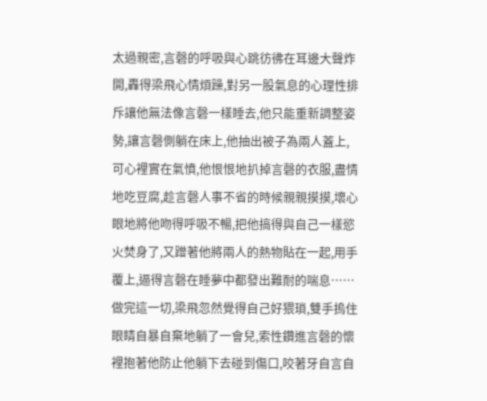太過親密,言磬的呼吸與心跳彷彿在耳邊大聲炸開,轟得梁飛心情煩躁,對另一股氣息的心理性排斥讓他無法像言磬一樣睡去,他只能重新調整姿勢,讓言磬側躺在床上,他抽出被子為兩人蓋上,可心裡實在氣憤,他恨恨地扒掉言磬的衣服,盡情地吃豆腐,趁言磬人事不省的時候親親摸摸,壞心眼地將他吻得呼吸不暢,把他搞得與自己一樣慾火焚身了,又蹭著他將兩人的熱物貼在一起,用手覆上,逼得言磬在睡夢中都發出難耐的喘息……
做完這一切,梁飛忽然覺得自己好猥瑣,雙手摀住眼睛自暴自棄地躺了一會兒,索性鑽進言磬的懷裡抱著他防止他躺下去碰到傷口,咬著牙自言自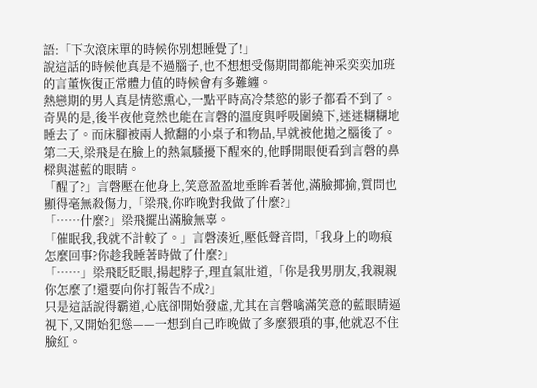語:「下次滾床單的時候你別想睡覺了!」
說這話的時候他真是不過腦子,也不想想受傷期間都能神采奕奕加班的言董恢復正常體力值的時候會有多難纏。
熱戀期的男人真是情慾熏心,一點平時高冷禁慾的影子都看不到了。
奇異的是,後半夜他竟然也能在言磬的溫度與呼吸圍繞下,迷迷糊糊地睡去了。而床腳被兩人掀翻的小桌子和物品,早就被他拋之腦後了。
第二天,梁飛是在臉上的熱氣騷擾下醒來的,他睜開眼便看到言磬的鼻樑與湛藍的眼睛。
「醒了?」言磬壓在他身上,笑意盈盈地垂眸看著他,滿臉揶揄,質問也顯得毫無殺傷力,「梁飛,你昨晚對我做了什麼?」
「……什麼?」梁飛擺出滿臉無辜。
「催眠我,我就不計較了。」言磬湊近,壓低聲音問,「我身上的吻痕怎麼回事?你趁我睡著時做了什麼?」
「……」梁飛眨眨眼,揚起脖子,理直氣壯道,「你是我男朋友,我親親你怎麼了!還要向你打報告不成?」
只是這話說得霸道,心底卻開始發虛,尤其在言磬噙滿笑意的藍眼睛逼視下,又開始犯慫——一想到自己昨晚做了多麼猥瑣的事,他就忍不住臉紅。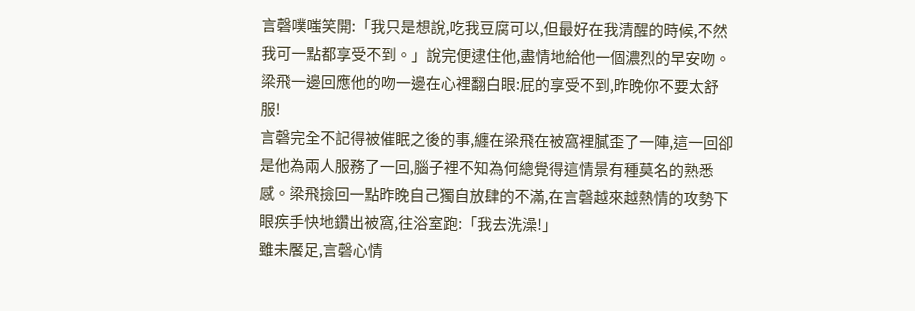言磬噗嗤笑開:「我只是想說,吃我豆腐可以,但最好在我清醒的時候,不然我可一點都享受不到。」說完便逮住他,盡情地給他一個濃烈的早安吻。
梁飛一邊回應他的吻一邊在心裡翻白眼:屁的享受不到,昨晚你不要太舒服!
言磬完全不記得被催眠之後的事,纏在梁飛在被窩裡膩歪了一陣,這一回卻是他為兩人服務了一回,腦子裡不知為何總覺得這情景有種莫名的熟悉感。梁飛撿回一點昨晚自己獨自放肆的不滿,在言磬越來越熱情的攻勢下眼疾手快地鑽出被窩,往浴室跑:「我去洗澡!」
雖未饜足,言磬心情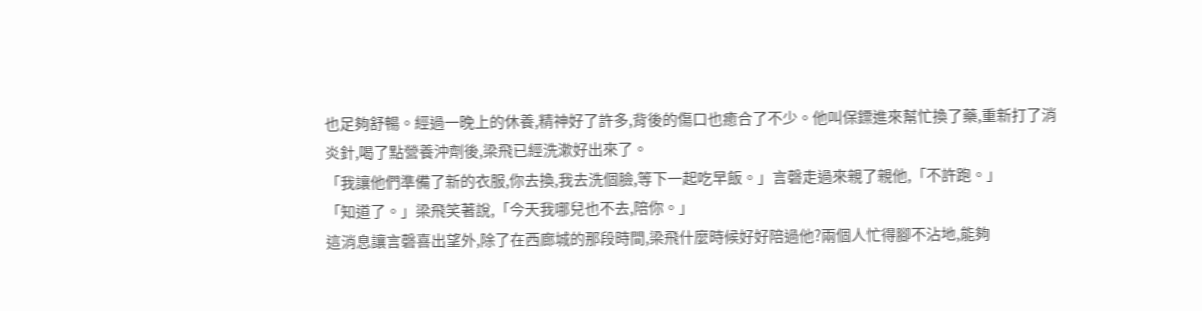也足夠舒暢。經過一晚上的休養,精神好了許多,背後的傷口也癒合了不少。他叫保鏢進來幫忙換了藥,重新打了消炎針,喝了點營養沖劑後,梁飛已經洗漱好出來了。
「我讓他們準備了新的衣服,你去換,我去洗個臉,等下一起吃早飯。」言磬走過來親了親他,「不許跑。」
「知道了。」梁飛笑著說,「今天我哪兒也不去,陪你。」
這消息讓言磬喜出望外,除了在西廊城的那段時間,梁飛什麼時候好好陪過他?兩個人忙得腳不沾地,能夠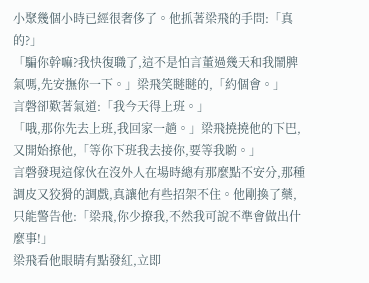小聚幾個小時已經很奢侈了。他抓著梁飛的手問:「真的?」
「騙你幹嘛?我快復職了,這不是怕言董過幾天和我鬧脾氣嗎,先安撫你一下。」梁飛笑瞇瞇的,「約個會。」
言磬卻歎著氣道:「我今天得上班。」
「哦,那你先去上班,我回家一趟。」梁飛撓撓他的下巴,又開始撩他,「等你下班我去接你,要等我喲。」
言磬發現這傢伙在沒外人在場時總有那麼點不安分,那種調皮又狡猾的調戲,真讓他有些招架不住。他剛換了藥,只能警告他:「梁飛,你少撩我,不然我可說不準會做出什麼事!」
梁飛看他眼睛有點發紅,立即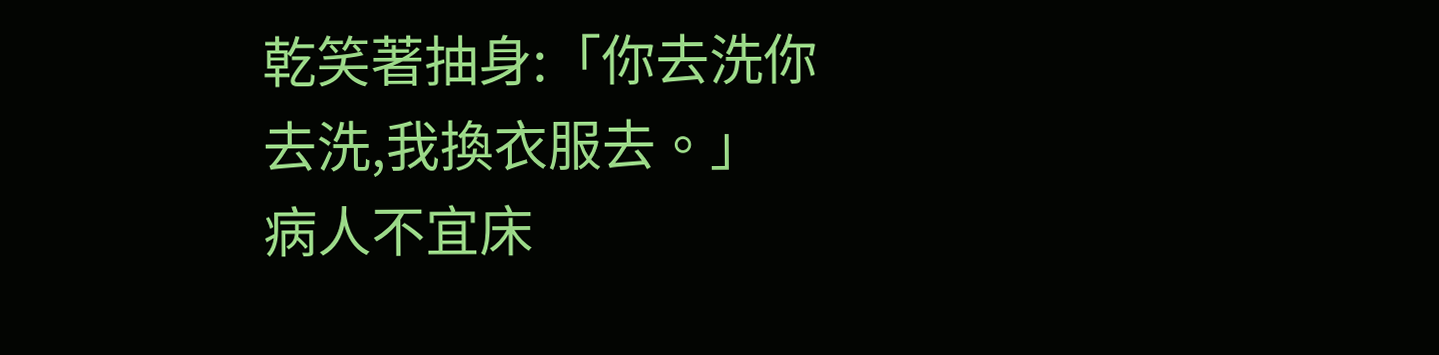乾笑著抽身:「你去洗你去洗,我換衣服去。」
病人不宜床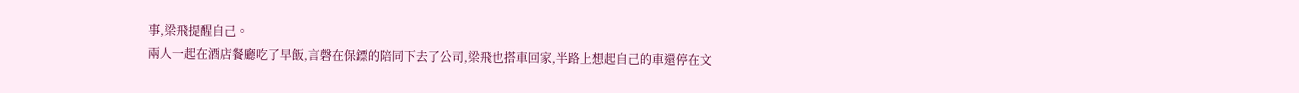事,梁飛提醒自己。
兩人一起在酒店餐廳吃了早飯,言磬在保鏢的陪同下去了公司,梁飛也搭車回家,半路上想起自己的車還停在文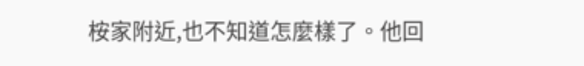桉家附近,也不知道怎麼樣了。他回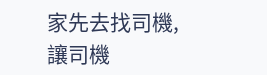家先去找司機,讓司機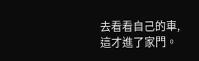去看看自己的車,這才進了家門。